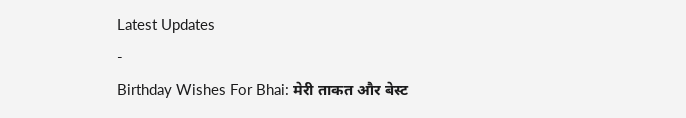Latest Updates
-
Birthday Wishes For Bhai: मेरी ताकत और बेस्ट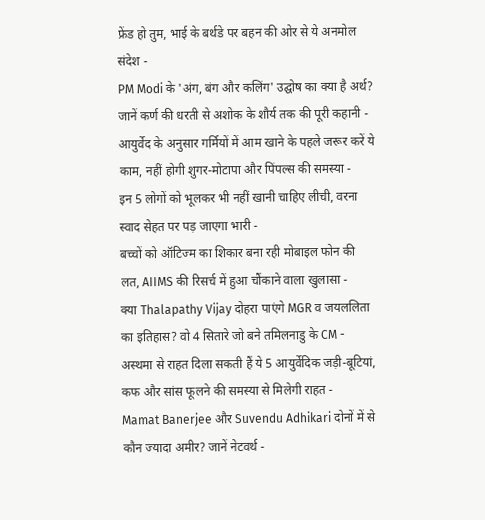फ्रेंड हो तुम, भाई के बर्थडे पर बहन की ओर से ये अनमोल संदेश -
PM Modi के 'अंग, बंग और कलिंग' उद्घोष का क्या है अर्थ? जानें कर्ण की धरती से अशोक के शौर्य तक की पूरी कहानी -
आयुर्वेद के अनुसार गर्मियों में आम खाने के पहले जरूर करें ये काम, नहीं होगी शुगर-मोटापा और पिंपल्स की समस्या -
इन 5 लोगों को भूलकर भी नहीं खानी चाहिए लीची, वरना स्वाद सेहत पर पड़ जाएगा भारी -
बच्चों को ऑटिज्म का शिकार बना रही मोबाइल फोन की लत, AIIMS की रिसर्च में हुआ चौंकाने वाला खुलासा -
क्या Thalapathy Vijay दोहरा पाएंगे MGR व जयललिता का इतिहास? वो 4 सितारे जो बने तमिलनाडु के CM -
अस्थमा से राहत दिला सकती हैं ये 5 आयुर्वेदिक जड़ी-बूटियां, कफ और सांस फूलने की समस्या से मिलेगी राहत -
Mamat Banerjee और Suvendu Adhikari दोनों में से कौन ज्यादा अमीर? जानें नेटवर्थ -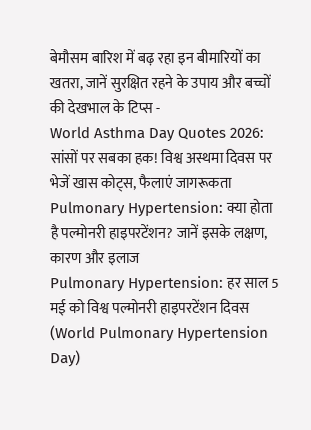बेमौसम बारिश में बढ़ रहा इन बीमारियों का खतरा, जानें सुरक्षित रहने के उपाय और बच्चों की देखभाल के टिप्स -
World Asthma Day Quotes 2026: सांसों पर सबका हक! विश्व अस्थमा दिवस पर भेजें खास कोट्स, फैलाएं जागरूकता
Pulmonary Hypertension: क्या होता है पल्मोनरी हाइपरटेंशन? जानें इसके लक्षण, कारण और इलाज
Pulmonary Hypertension: हर साल 5 मई को विश्व पल्मोनरी हाइपरटेंशन दिवस (World Pulmonary Hypertension Day)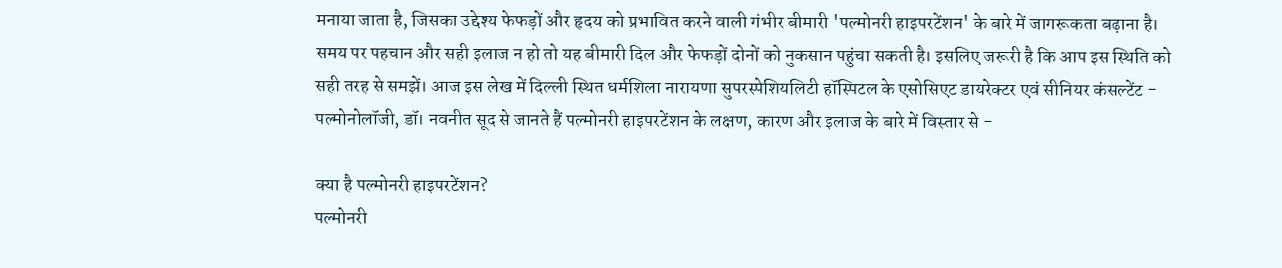मनाया जाता है, जिसका उद्देश्य फेफड़ों और हृदय को प्रभावित करने वाली गंभीर बीमारी 'पल्मोनरी हाइपरटेंशन' के बारे में जागरूकता बढ़ाना है। समय पर पहचान और सही इलाज न हो तो यह बीमारी दिल और फेफड़ों दोनों को नुकसान पहुंचा सकती है। इसलिए जरूरी है कि आप इस स्थिति को सही तरह से समझें। आज इस लेख में दिल्ली स्थित धर्मशिला नारायणा सुपरस्पेशियलिटी हॉस्पिटल के एसोसिएट डायरेक्टर एवं सीनियर कंसल्टेंट - पल्मोनोलॉजी, डॉ। नवनीत सूद से जानते हैं पल्मोनरी हाइपरटेंशन के लक्षण, कारण और इलाज के बारे में विस्तार से -

क्या है पल्मोनरी हाइपरटेंशन?
पल्मोनरी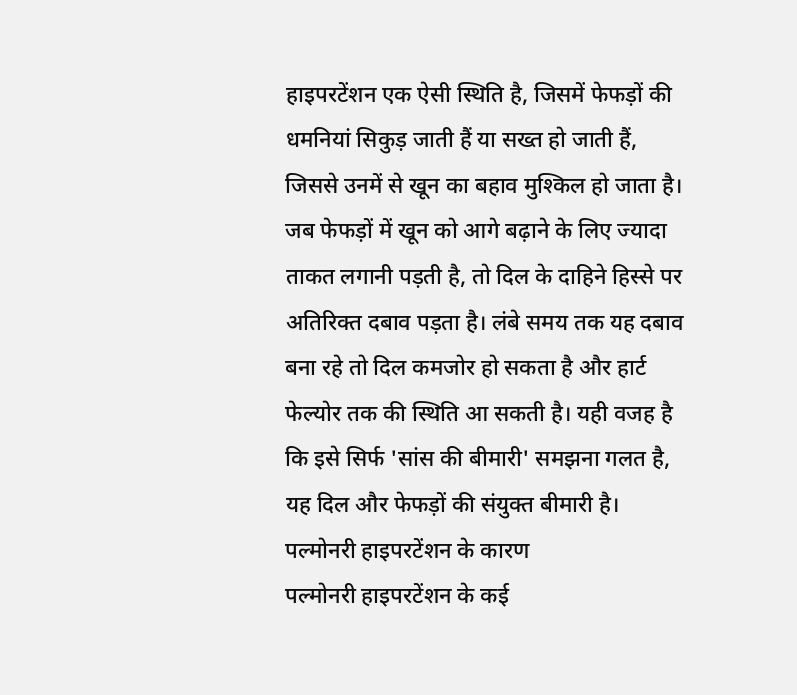हाइपरटेंशन एक ऐसी स्थिति है, जिसमें फेफड़ों की धमनियां सिकुड़ जाती हैं या सख्त हो जाती हैं, जिससे उनमें से खून का बहाव मुश्किल हो जाता है। जब फेफड़ों में खून को आगे बढ़ाने के लिए ज्यादा ताकत लगानी पड़ती है, तो दिल के दाहिने हिस्से पर अतिरिक्त दबाव पड़ता है। लंबे समय तक यह दबाव बना रहे तो दिल कमजोर हो सकता है और हार्ट फेल्योर तक की स्थिति आ सकती है। यही वजह है कि इसे सिर्फ 'सांस की बीमारी' समझना गलत है, यह दिल और फेफड़ों की संयुक्त बीमारी है।
पल्मोनरी हाइपरटेंशन के कारण
पल्मोनरी हाइपरटेंशन के कई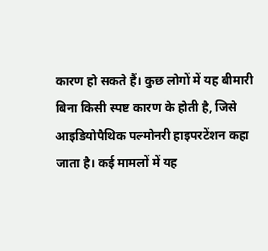कारण हो सकते हैं। कुछ लोगों में यह बीमारी बिना किसी स्पष्ट कारण के होती है, जिसे आइडियोपैथिक पल्मोनरी हाइपरटेंशन कहा जाता है। कई मामलों में यह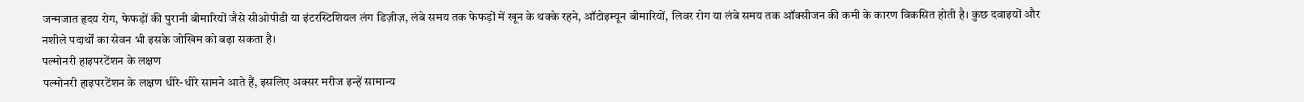जन्मजात हृदय रोग, फेफड़ों की पुरानी बीमारियों जैसे सीओपीडी या इंटरस्टिशियल लंग डिज़ीज़, लंबे समय तक फेफड़ों में खून के थक्के रहने, ऑटोइम्यून बीमारियों, लिवर रोग या लंबे समय तक ऑक्सीजन की कमी के कारण विकसित होती है। कुछ दवाइयों और नशीले पदार्थों का सेवन भी इसके जोखिम को बढ़ा सकता है।
पल्मोनरी हाइपरटेंशन के लक्षण
पल्मोनरी हाइपरटेंशन के लक्षण धीरे-धीरे सामने आते हैं, इसलिए अक्सर मरीज इन्हें सामान्य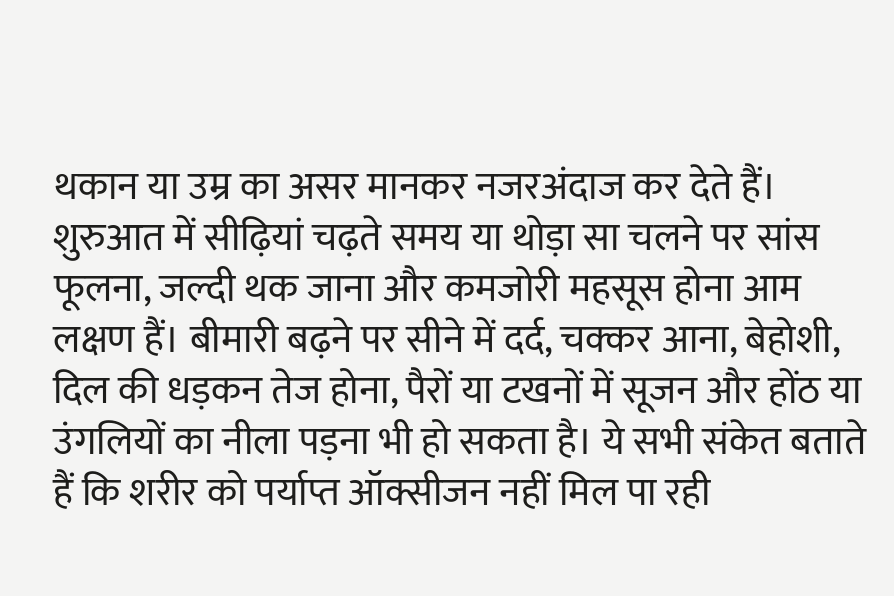थकान या उम्र का असर मानकर नजरअंदाज कर देते हैं। शुरुआत में सीढ़ियां चढ़ते समय या थोड़ा सा चलने पर सांस फूलना, जल्दी थक जाना और कमजोरी महसूस होना आम लक्षण हैं। बीमारी बढ़ने पर सीने में दर्द, चक्कर आना, बेहोशी, दिल की धड़कन तेज होना, पैरों या टखनों में सूजन और होंठ या उंगलियों का नीला पड़ना भी हो सकता है। ये सभी संकेत बताते हैं कि शरीर को पर्याप्त ऑक्सीजन नहीं मिल पा रही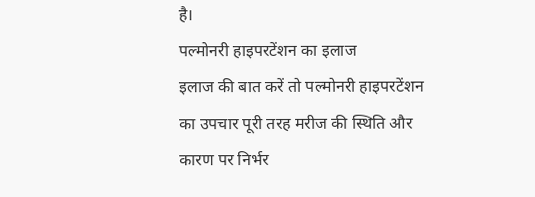है।
पल्मोनरी हाइपरटेंशन का इलाज
इलाज की बात करें तो पल्मोनरी हाइपरटेंशन का उपचार पूरी तरह मरीज की स्थिति और कारण पर निर्भर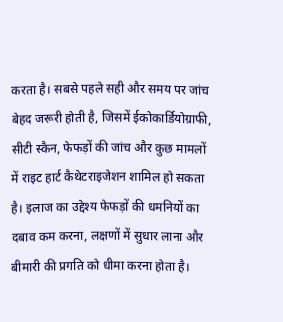करता है। सबसे पहले सही और समय पर जांच बेहद जरूरी होती है, जिसमें ईकोकार्डियोग्राफी, सीटी स्कैन, फेफड़ों की जांच और कुछ मामलों में राइट हार्ट कैथेटराइजेशन शामिल हो सकता है। इलाज का उद्देश्य फेफड़ों की धमनियों का दबाव कम करना, लक्षणों में सुधार लाना और बीमारी की प्रगति को धीमा करना होता है।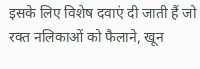इसके लिए विशेष दवाएं दी जाती हैं जो रक्त नलिकाओं को फैलाने, खून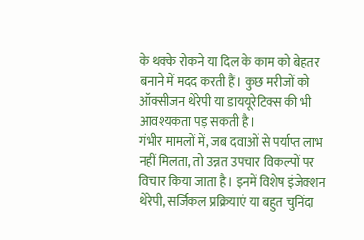के थक्के रोकने या दिल के काम को बेहतर बनाने में मदद करती हैं। कुछ मरीजों को ऑक्सीजन थेरेपी या डाययूरेटिक्स की भी आवश्यकता पड़ सकती है।
गंभीर मामलों में, जब दवाओं से पर्याप्त लाभ नहीं मिलता, तो उन्नत उपचार विकल्पों पर विचार किया जाता है। इनमें विशेष इंजेक्शन थेरेपी, सर्जिकल प्रक्रियाएं या बहुत चुनिंदा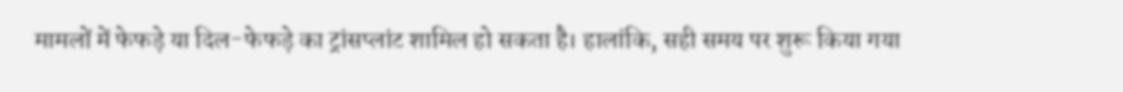मामलों में फेफड़े या दिल-फेफड़े का ट्रांसप्लांट शामिल हो सकता है। हालांकि, सही समय पर शुरू किया गया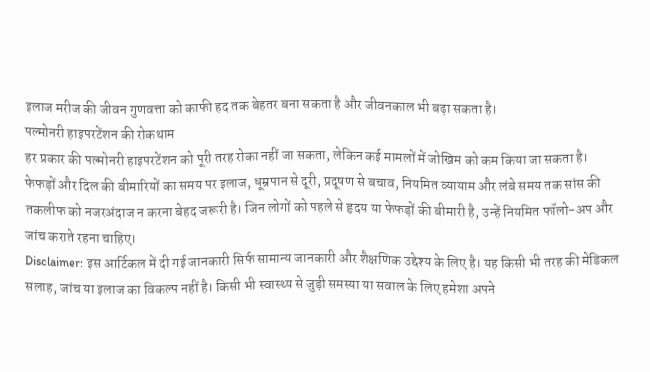इलाज मरीज की जीवन गुणवत्ता को काफी हद तक बेहतर बना सकता है और जीवनकाल भी बढ़ा सकता है।
पल्मोनरी हाइपरटेंशन की रोकथाम
हर प्रकार की पल्मोनरी हाइपरटेंशन को पूरी तरह रोका नहीं जा सकता, लेकिन कई मामलों में जोखिम को कम किया जा सकता है। फेफड़ों और दिल की बीमारियों का समय पर इलाज, धूम्रपान से दूरी, प्रदूषण से बचाव, नियमित व्यायाम और लंबे समय तक सांस की तकलीफ को नजरअंदाज न करना बेहद जरूरी है। जिन लोगों को पहले से हृदय या फेफड़ों की बीमारी है, उन्हें नियमित फॉलो-अप और जांच कराते रहना चाहिए।
Disclaimer: इस आर्टिकल में दी गई जानकारी सिर्फ सामान्य जानकारी और शैक्षणिक उद्देश्य के लिए है। यह किसी भी तरह की मेडिकल सलाह, जांच या इलाज का विकल्प नहीं है। किसी भी स्वास्थ्य से जुड़ी समस्या या सवाल के लिए हमेशा अपने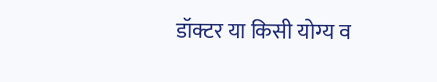डॉक्टर या किसी योग्य व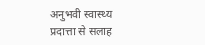अनुभवी स्वास्थ्य प्रदात्ता से सलाह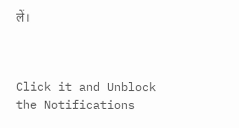लें।



Click it and Unblock the Notifications